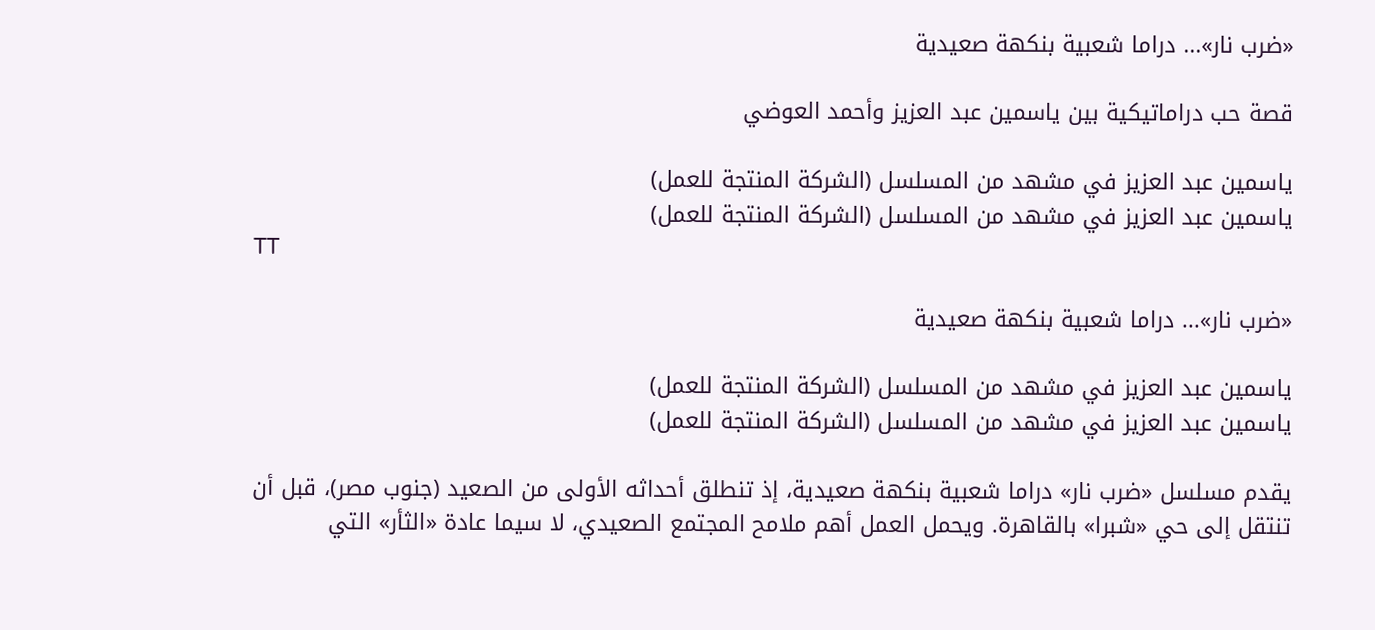«ضرب نار»... دراما شعبية بنكهة صعيدية

قصة حب دراماتيكية بين ياسمين عبد العزيز وأحمد العوضي

ياسمين عبد العزيز في مشهد من المسلسل (الشركة المنتجة للعمل)
ياسمين عبد العزيز في مشهد من المسلسل (الشركة المنتجة للعمل)
TT

«ضرب نار»... دراما شعبية بنكهة صعيدية

ياسمين عبد العزيز في مشهد من المسلسل (الشركة المنتجة للعمل)
ياسمين عبد العزيز في مشهد من المسلسل (الشركة المنتجة للعمل)

يقدم مسلسل «ضرب نار» دراما شعبية بنكهة صعيدية، إذ تنطلق أحداثه الأولى من الصعيد (جنوب مصر)، قبل أن تنتقل إلى حي «شبرا» بالقاهرة. ويحمل العمل أهم ملامح المجتمع الصعيدي، لا سيما عادة «الثأر» التي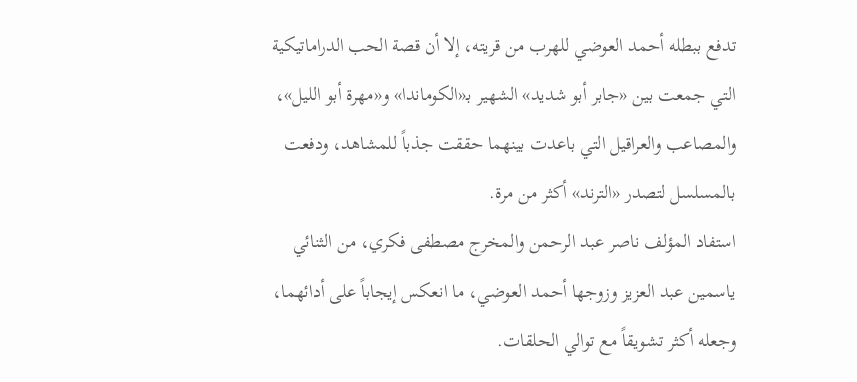تدفع ببطله أحمد العوضي للهرب من قريته، إلا أن قصة الحب الدراماتيكية التي جمعت بين «جابر أبو شديد» الشهير بـ«الكوماندا» و«مهرة أبو الليل»، والمصاعب والعراقيل التي باعدت بينهما حققت جذباً للمشاهد، ودفعت بالمسلسل لتصدر «الترند» أكثر من مرة.
استفاد المؤلف ناصر عبد الرحمن والمخرج مصطفى فكري، من الثنائي ياسمين عبد العزيز وزوجها أحمد العوضي، ما انعكس إيجاباً على أدائهما، وجعله أكثر تشويقاً مع توالي الحلقات.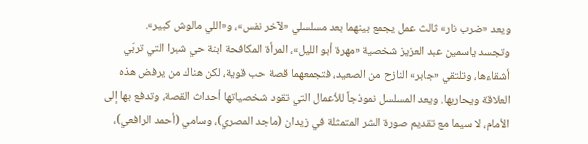ويعد «ضرب نار» ثالث عمل يجمع بينهما بعد مسلسلي «لآخر نفس»، و«اللي مالوش كبير».
وتجسد ياسمين عبد العزيز شخصية «مهرة أبو الليل»، المرأة المكافحة ابنة حي شبرا التي تربّي أشقاءها، وتلتقي «جابر» النازح من الصعيد، فتجمعهما قصة حب قوية، لكن هناك من يرفض هذه العلاقة ويحاربها. ويعد المسلسل نموذجاً للأعمال التي تقود شخصياتها أحداث القصة، وتدفع بها إلى الأمام، لا سيما مع تقديم صورة الشر المتمثلة في زيدان (ماجد المصري)، وسامي (أحمد الرافعي)،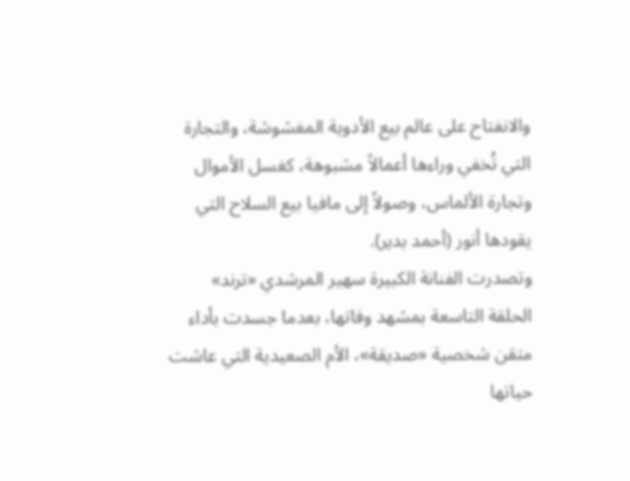والانفتاح على عالم بيع الأدوية المغشوشة، والتجارة التي تُخفي وراءها أعمالاً مشبوهة، كغسل الأموال وتجارة الألماس، وصولاً إلى مافيا بيع السلاح التي يقودها أنور (أحمد بدير).
وتصدرت الفنانة الكبيرة سهير المرشدي «ترند» الحلقة التاسعة بمشهد وفاتها، بعدما جسدت بأداء متقن شخصية «صديقة»، الأم الصعيدية التي عاشت حياتها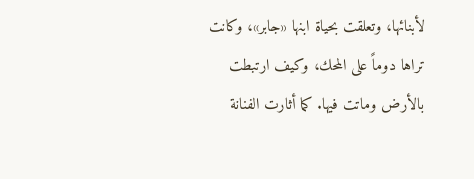لأبنائها، وتعلقت بحياة ابنها «جابر»، وكانت تراها دوماً على المحك، وكيف ارتبطت بالأرض وماتت فيها. كما أثارت الفنانة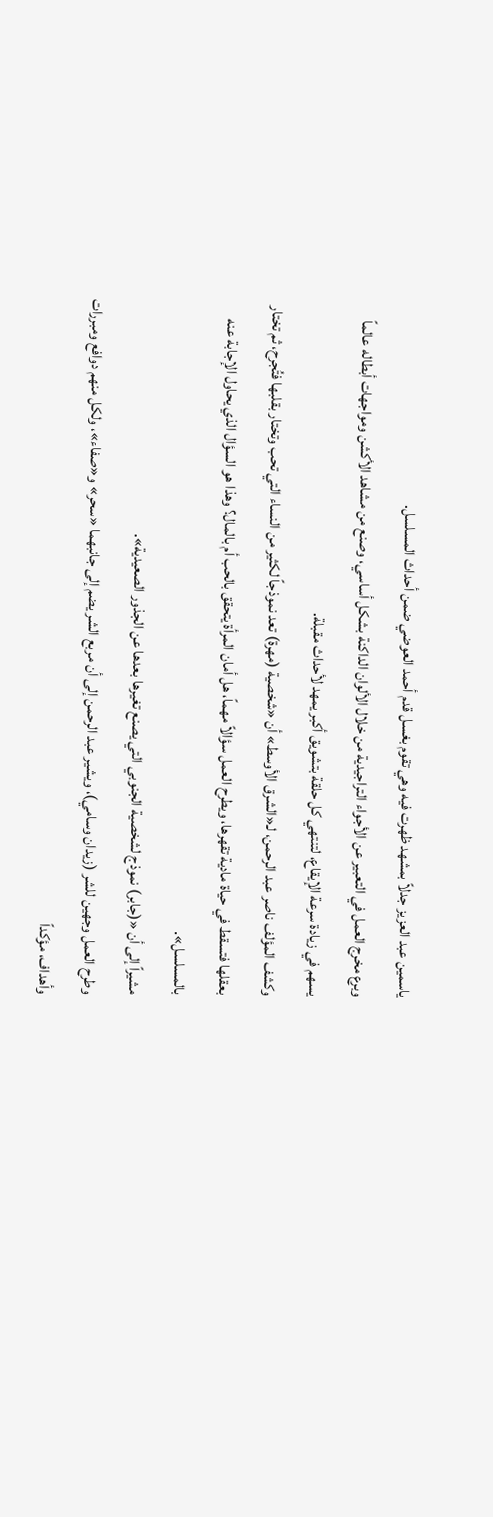ياسمين عبد العزيز جدلاً بمشهد ظهرت فيه وهي تقوم بغسل قدم أحمد العوضي ضمن أحداث المسلسل.
وبرع مخرج العمل في التعبير عن الأجواء التراجيدية من خلال الألوان الداكنة بشكل أساسي، وصنع من مشاهد الأكشن ومواجهات أبطاله عالماً يسهم في زيادة سرعة الإيقاع، لتنتهي كل حلقة بتشويق أكبر يمهد لأحداث مقبلة.
وكشف المؤلف ناصر عبد الرحمن، لـ«الشرق الأوسط» أن «شخصية (مهرة) تعد نموذجاً لكثير من النساء التي تحب وتختار بقلبها فتُجرح، ثم تختار بعقلها فتسقط في حياة مادية تقهرها، ويطرح العمل سؤالاً مهماً، هل أمان المرأة يتحقق بالحب أم بالمال؟ وهذا هو السؤال الذي يحاول الإجابة عنه بالمسلسل».
مشيراً إلى أن «(جابر) نموذج لشخصية الجنوبي التي يصنع تغيرها بعدها عن الجذور الصعيدية».
وطرح العمل وجهين للشر (زيدان وسامي)، ويشير عبد الرحمن إلى أن مربع الشر يضم إلى جانبهما «سحر» و«صفاء»، ولكل منهم دوافع ومبررات وأهداف، مؤكداً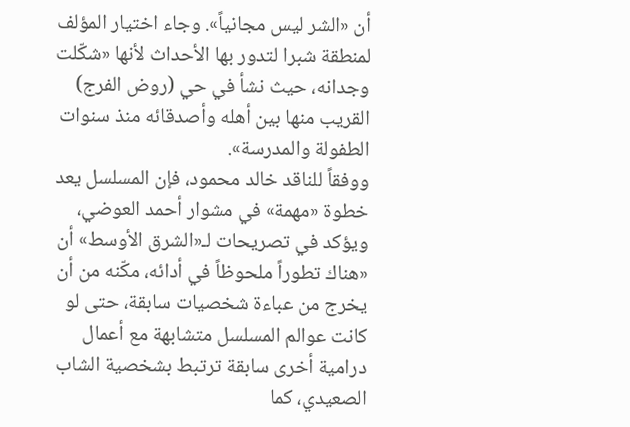أن «الشر ليس مجانياً». وجاء اختيار المؤلف لمنطقة شبرا لتدور بها الأحداث لأنها «شكّلت وجدانه، حيث نشأ في حي (روض الفرج) القريب منها بين أهله وأصدقائه منذ سنوات الطفولة والمدرسة».
ووفقاً للناقد خالد محمود، فإن المسلسل يعد خطوة «مهمة» في مشوار أحمد العوضي، ويؤكد في تصريحات لـ«الشرق الأوسط» أن «هناك تطوراً ملحوظاً في أدائه، مكّنه من أن يخرج من عباءة شخصيات سابقة، حتى لو كانت عوالم المسلسل متشابهة مع أعمال درامية أخرى سابقة ترتبط بشخصية الشاب الصعيدي، كما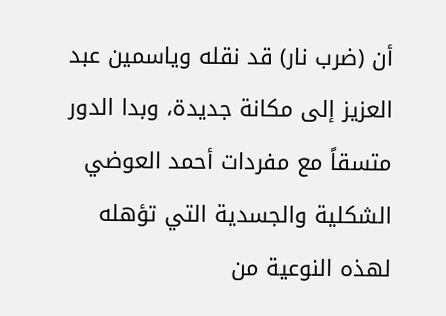أن (ضرب نار) قد نقله وياسمين عبد العزيز إلى مكانة جديدة، وبدا الدور متسقاً مع مفردات أحمد العوضي الشكلية والجسدية التي تؤهله لهذه النوعية من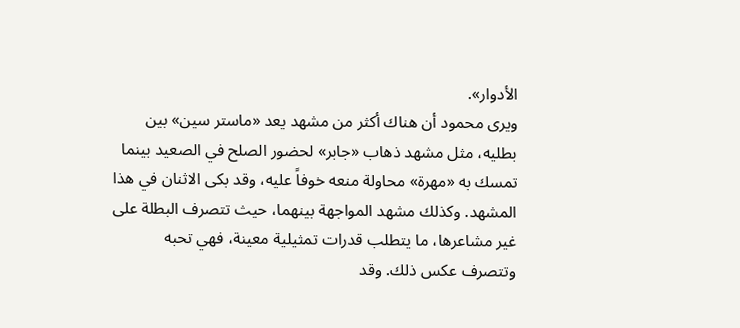الأدوار».
ويرى محمود أن هناك أكثر من مشهد يعد «ماستر سين» بين بطليه، مثل مشهد ذهاب «جابر» لحضور الصلح في الصعيد بينما تمسك به «مهرة» محاولة منعه خوفاً عليه، وقد بكى الاثنان في هذا المشهد. وكذلك مشهد المواجهة بينهما، حيث تتصرف البطلة على غير مشاعرها، ما يتطلب قدرات تمثيلية معينة، فهي تحبه وتتصرف عكس ذلك. وقد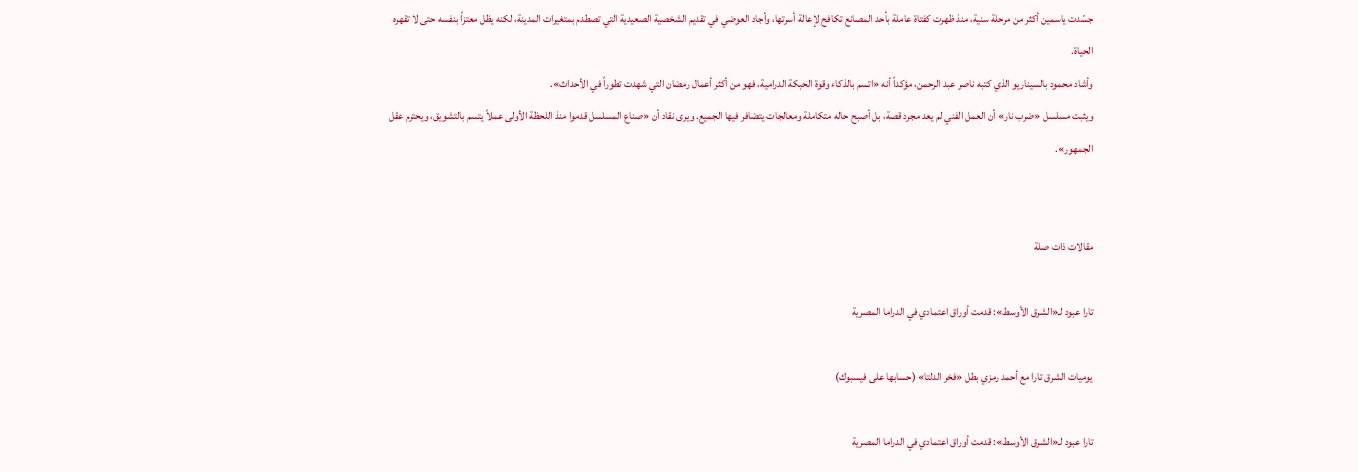جسّدت ياسمين أكثر من مرحلة سنية، منذ ظهرت كفتاة عاملة بأحد المصانع تكافح لإعالة أسرتها، وأجاد العوضي في تقديم الشخصية الصعيدية التي تصطدم بمتغيرات المدينة، لكنه يظل معتزاً بنفسه حتى لا تقهره الحياة.
وأشاد محمود بالسيناريو الذي كتبه ناصر عبد الرحمن، مؤكداً أنه «اتسم بالذكاء وقوة الحبكة الدرامية، فهو من أكثر أعمال رمضان التي شهدت تطوراً في الأحداث».
ويثبت مسلسل «ضرب نار» أن العمل الفني لم يعد مجرد قصة، بل أصبح حاله متكاملة ومعالجات يتضافر فيها الجميع. ويرى نقاد أن «صناع المسلسل قدموا منذ اللحظة الأولى عملاً يتسم بالتشويق، ويحترم عقل الجمهور».


مقالات ذات صلة

تارا عبود لـ«الشرق الأوسط»: قدمت أوراق اعتمادي في الدراما المصرية

يوميات الشرق تارا مع أحمد رمزي بطل «فخر الدلتا» (حسابها على فيسبوك)

تارا عبود لـ«الشرق الأوسط»: قدمت أوراق اعتمادي في الدراما المصرية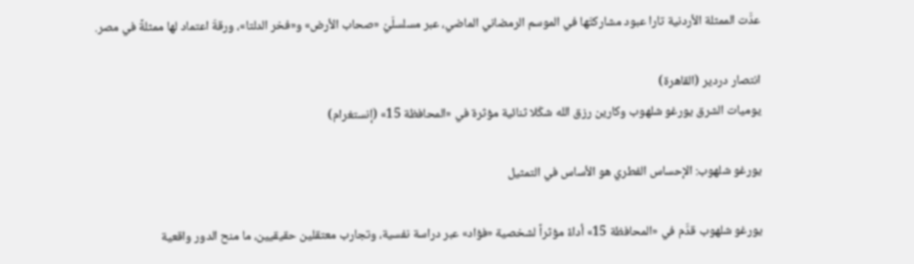عدَّت الممثلة الأردنية تارا عبود مشاركتَها في الموسم الرمضاني الماضي، عبر مسلسلَيْ «صحاب الأرض» و«فخر الدلتا»، ورقةَ اعتماد لها ممثلةً في مصر.

انتصار دردير (القاهرة)
يوميات الشرق يورغو شلهوب وكارين رزق الله شكّلا ثنائية مؤثرة في «المحافظة 15» (إنستغرام)

يورغو شلهوب: الإحساس الفطري هو الأساس في التمثيل

يورغو شلهوب قدَّم في «المحافظة 15» أداءً مؤثراً لشخصية «فؤاد» عبر دراسة نفسية، وتجارب معتقلين حقيقيين، ما منح الدور واقعية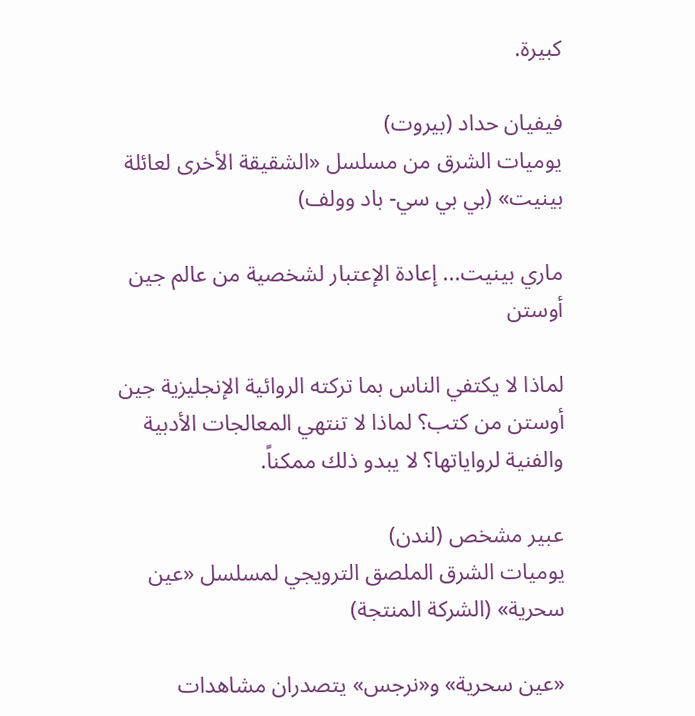كبيرة.

فيفيان حداد (بيروت)
يوميات الشرق من مسلسل «الشقيقة الأخرى لعائلة بينيت» (بي بي سي- باد وولف)

ماري بينيت... إعادة الإعتبار لشخصية من عالم جين أوستن

لماذا لا يكتفي الناس بما تركته الروائية الإنجليزية جين أوستن من كتب؟ لماذا لا تنتهي المعالجات الأدبية والفنية لرواياتها؟ لا يبدو ذلك ممكناً.

عبير مشخص (لندن)
يوميات الشرق الملصق الترويجي لمسلسل «عين سحرية» (الشركة المنتجة)

«عين سحرية» و«نرجس» يتصدران مشاهدات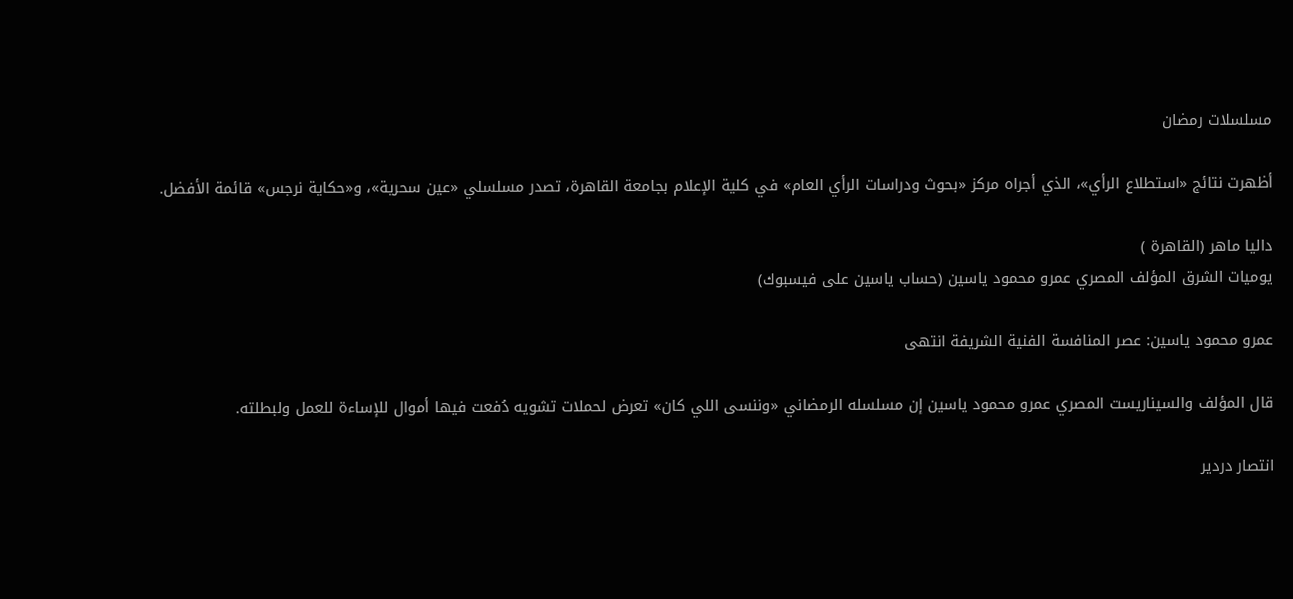مسلسلات رمضان

أظهرت نتائج «استطلاع الرأي»، الذي أجراه مركز «بحوث ودراسات الرأي العام» في كلية الإعلام بجامعة القاهرة، تصدر مسلسلي «عين سحرية»، و«حكاية نرجس» قائمة الأفضل.

داليا ماهر (القاهرة )
يوميات الشرق المؤلف المصري عمرو محمود ياسين (حساب ياسين على فيسبوك)

عمرو محمود ياسين: عصر المنافسة الفنية الشريفة انتهى

قال المؤلف والسيناريست المصري عمرو محمود ياسين إن مسلسله الرمضاني «وننسى اللي كان» تعرض لحملات تشويه دُفعت فيها أموال للإساءة للعمل ولبطلته.

انتصار دردير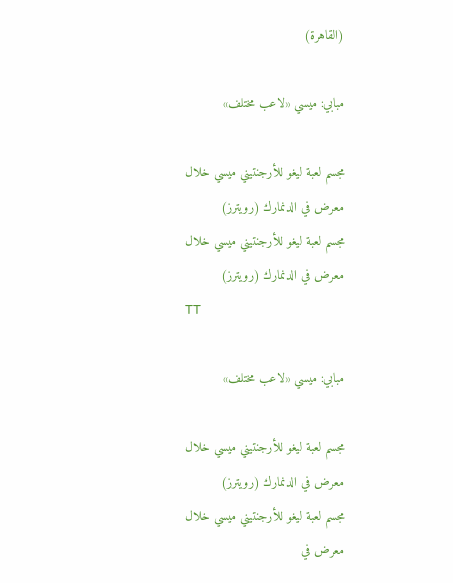(القاهرة)

مبابي: ميسي «لاعب مختلف»

مجسم لعبة ليغو للأرجنتيني ميسي خلال معرض في الدنمارك (رويترز)
مجسم لعبة ليغو للأرجنتيني ميسي خلال معرض في الدنمارك (رويترز)
TT

مبابي: ميسي «لاعب مختلف»

مجسم لعبة ليغو للأرجنتيني ميسي خلال معرض في الدنمارك (رويترز)
مجسم لعبة ليغو للأرجنتيني ميسي خلال معرض في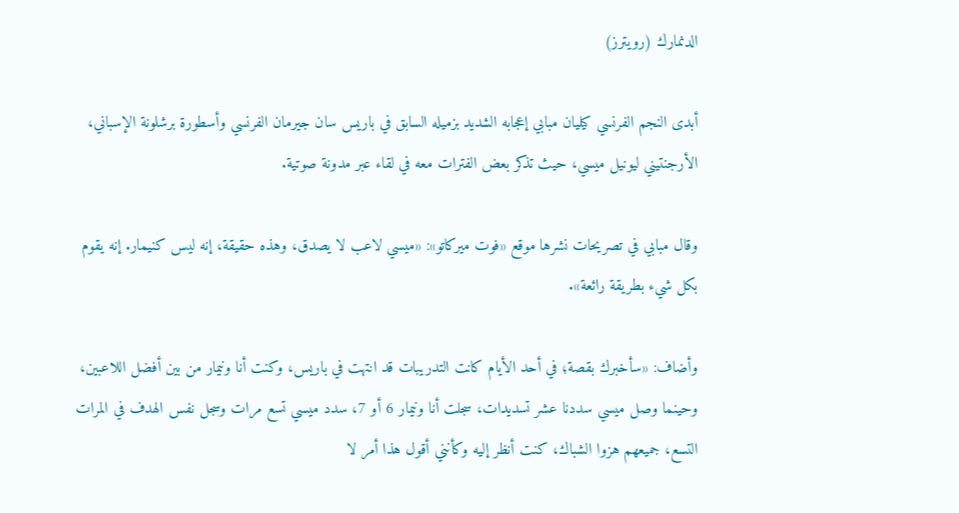الدنمارك (رويترز)

أبدى النجم الفرنسي كيليان مبابي إعجابه الشديد بزميله السابق في باريس سان جيرمان الفرنسي وأسطورة برشلونة الإسباني، الأرجنتيني ليونيل ميسي، حيث تذكر بعض الفترات معه في لقاء عبر مدونة صوتية.

وقال مبابي في تصريحات نشرها موقع «فوت ميركاتو»: «ميسي لاعب لا يصدق، وهذه حقيقة، إنه ليس كنيمار. إنه يقوم بكل شيء بطريقة رائعة».

وأضاف: «سأخبرك بقصة؛ في أحد الأيام كانت التدريبات قد انتهت في باريس، وكنت أنا ونيمار من بين أفضل اللاعبين، وحينما وصل ميسي سددنا عشر تسديدات، سجلت أنا ونيمار 6 أو 7، سدد ميسي تسع مرات وسجل نفس الهدف في المرات التسع، جميعهم هزوا الشباك، كنت أنظر إليه وكأنني أقول هذا أمر لا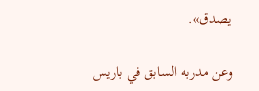يصدق».

وعن مدربه السابق في باريس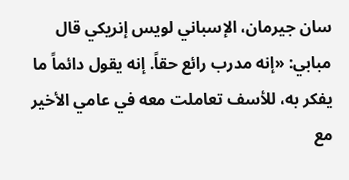سان جيرمان، الإسباني لويس إنريكي قال مبابي: «إنه مدرب رائع حقاً. إنه يقول دائماً ما يفكر به، للأسف تعاملت معه في عامي الأخير مع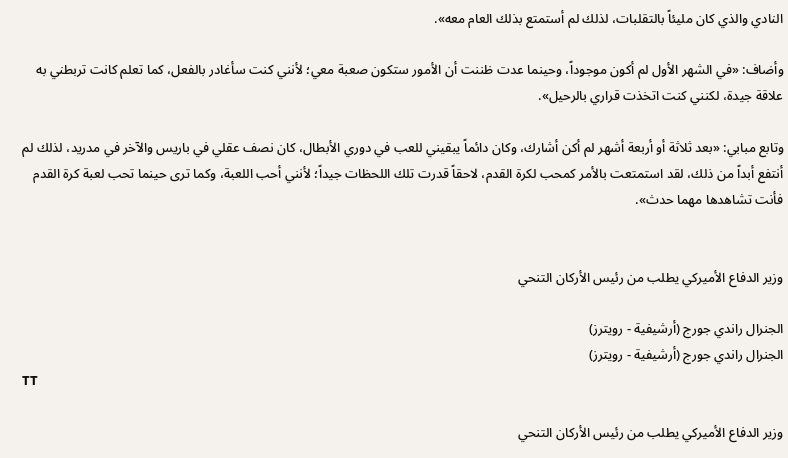النادي والذي كان مليئاً بالتقلبات، لذلك لم أستمتع بذلك العام معه».

وأضاف: «في الشهر الأول لم أكون موجوداً، وحينما عدت ظننت أن الأمور ستكون صعبة معي؛ لأنني كنت سأغادر بالفعل، كما تعلم كانت تربطني به علاقة جيدة، لكنني كنت اتخذت قراري بالرحيل».

وتابع مبابي: «بعد ثلاثة أو أربعة أشهر لم أكن أشارك، وكان دائماً يبقيني للعب في دوري الأبطال، كان نصف عقلي في باريس والآخر في مدريد، لذلك لم أنتفع أبداً من ذلك، لقد استمتعت بالأمر كمحب لكرة القدم، لاحقاً قدرت تلك اللحظات جيداً؛ لأنني أحب اللعبة، وكما ترى حينما تحب لعبة كرة القدم فأنت تشاهدها مهما حدث».


وزير الدفاع الأميركي يطلب من رئيس الأركان التنحي

الجنرال راندي جورج (أرشيفية - رويترز)
الجنرال راندي جورج (أرشيفية - رويترز)
TT

وزير الدفاع الأميركي يطلب من رئيس الأركان التنحي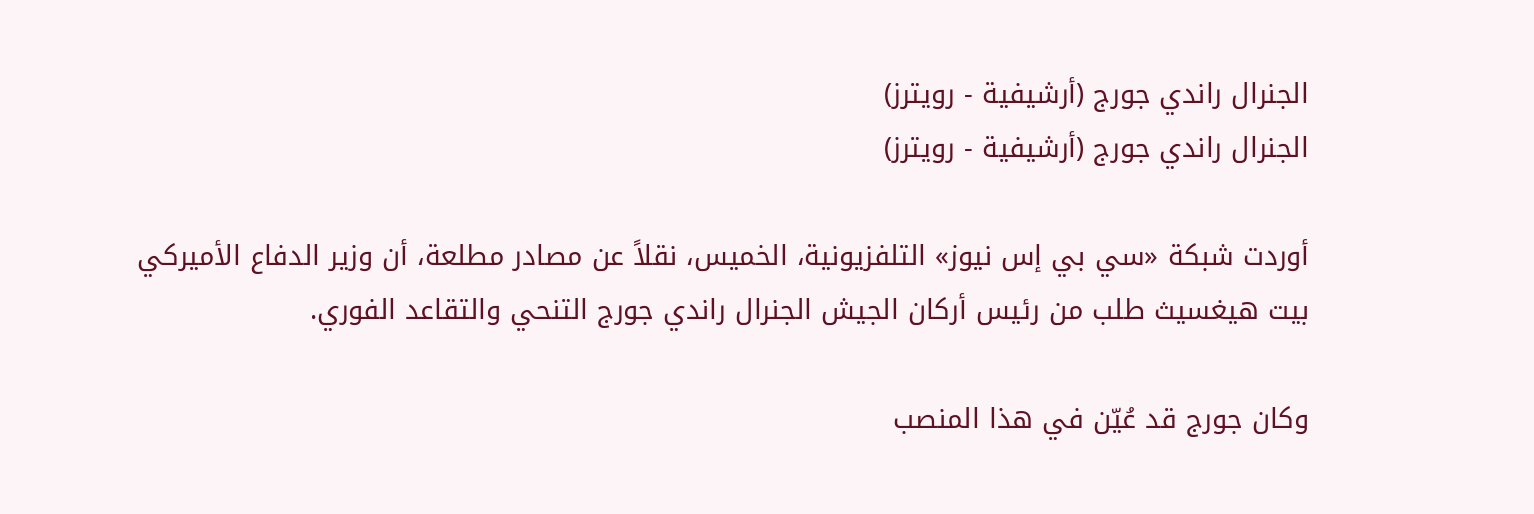الجنرال راندي جورج (أرشيفية - رويترز)
الجنرال راندي جورج (أرشيفية - رويترز)

أوردت شبكة «سي ‌بي ‌إس نيوز» التلفزيونية، الخميس، نقلاً عن مصادر مطلعة، أن ‌وزير ‌الدفاع الأميركي بيت ‌هيغسيث طلب من ‌رئيس ‌أركان الجيش الجنرال راندي جورج التنحي والتقاعد الفوري.

وكان جورج قد عُيّن في هذا المنصب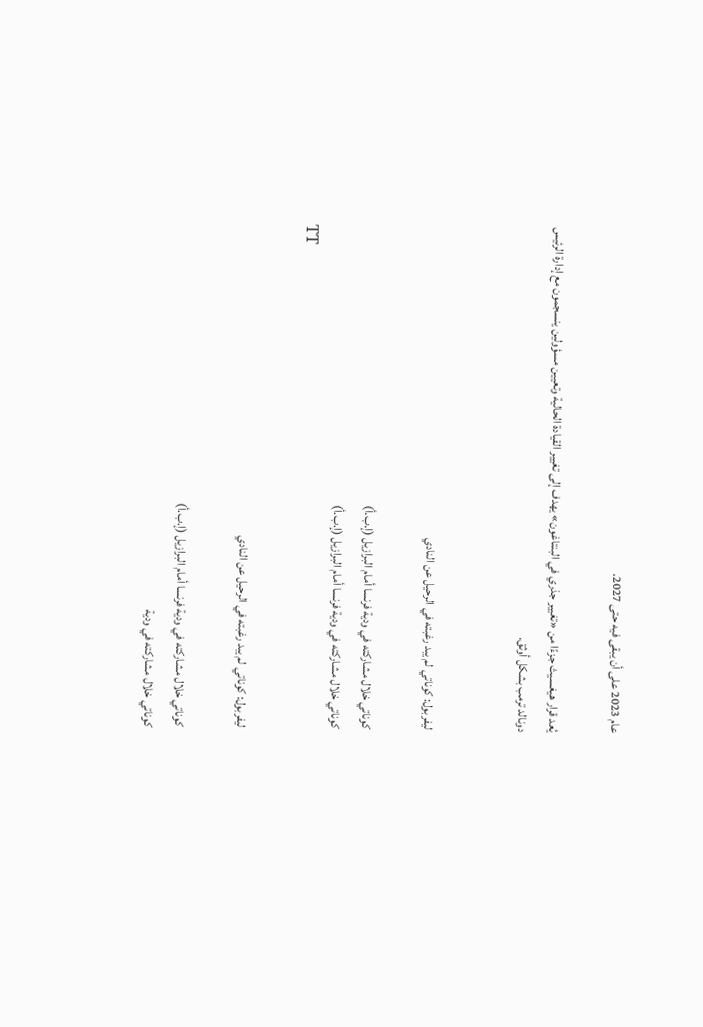عام 2023 على أن يبقى فيه حتى 2027.

يُعد قرار هيغسيث جزءًا من «تغيير جذري في البنتاغون» يهدف إلى تغيير القيادة الحالية وتعيين مسؤولين ينسجمون مع إدارة الرئيس دونالد ترمب بشكل أوثق.


ليفربول: كوناتي لم يبد رغبته في الرحيل عن النادي

كوناتي خلال مشاركته في ودية فرنسا أمام البرازيل (إ.ب.أ)
كوناتي خلال مشاركته في ودية فرنسا أمام البرازيل (إ.ب.أ)
TT

ليفربول: كوناتي لم يبد رغبته في الرحيل عن النادي

كوناتي خلال مشاركته في ودية فرنسا أمام البرازيل (إ.ب.أ)
كوناتي خلال مشاركته في ودية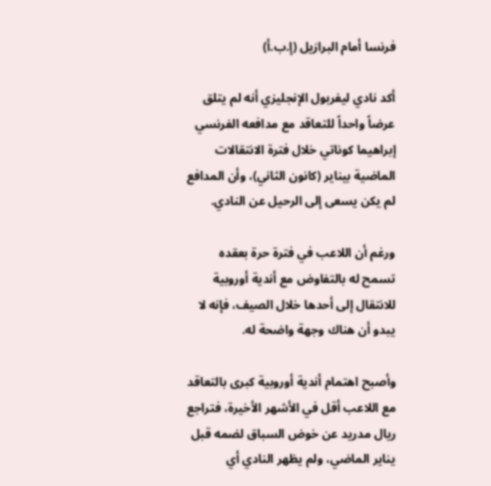فرنسا أمام البرازيل (إ.ب.أ)

أكد نادي ليفربول الإنجليزي أنه لم يتلق عرضاً واحداً للتعاقد مع مدافعه الفرنسي إبراهيما كوناتي خلال فترة الانتقالات الماضية بيناير (كانون الثاني)، وأن المدافع لم يكن يسعى إلى الرحيل عن النادي.

ورغم أن اللاعب في فترة حرة بعقده تسمح له بالتفاوض مع أندية أوروبية للانتقال إلى أحدها خلال الصيف، فإنه لا يبدو أن هناك وجهة واضحة له.

وأصبح اهتمام أندية أوروبية كبرى بالتعاقد مع اللاعب أقل في الأشهر الأخيرة، فتراجع ريال مدريد عن خوض السباق لضمه قبل يناير الماضي، ولم يظهر النادي أي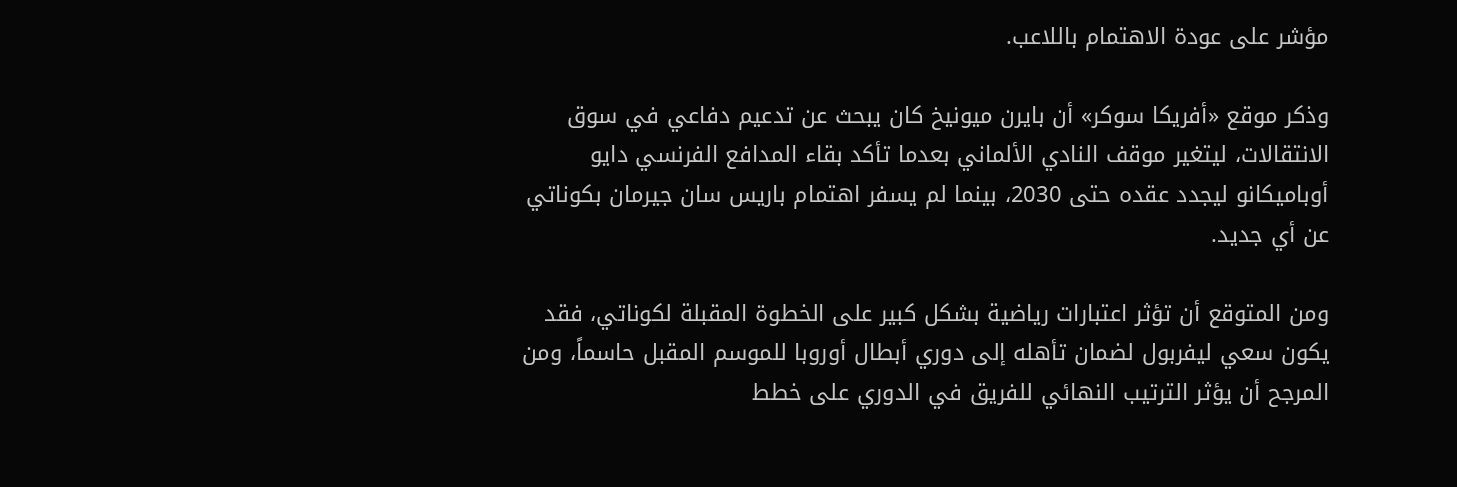مؤشر على عودة الاهتمام باللاعب.

وذكر موقع «أفريكا سوكر» أن بايرن ميونيخ كان يبحث عن تدعيم دفاعي في سوق الانتقالات، ليتغير موقف النادي الألماني بعدما تأكد بقاء المدافع الفرنسي دايو أوباميكانو ليجدد عقده حتى 2030، بينما لم يسفر اهتمام باريس سان جيرمان بكوناتي عن أي جديد.

ومن المتوقع أن تؤثر اعتبارات رياضية بشكل كبير على الخطوة المقبلة لكوناتي، فقد يكون سعي ليفربول لضمان تأهله إلى دوري أبطال أوروبا للموسم المقبل حاسماً، ومن المرجح أن يؤثر الترتيب النهائي للفريق في الدوري على خطط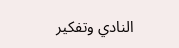النادي وتفكير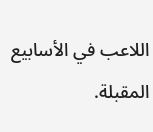اللاعب في الأسابيع المقبلة.